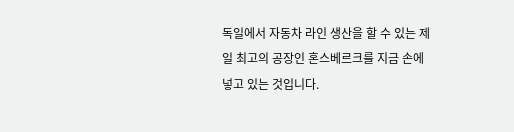독일에서 자동차 라인 생산을 할 수 있는 제일 최고의 공장인 혼스베르크를 지금 손에 넣고 있는 것입니다.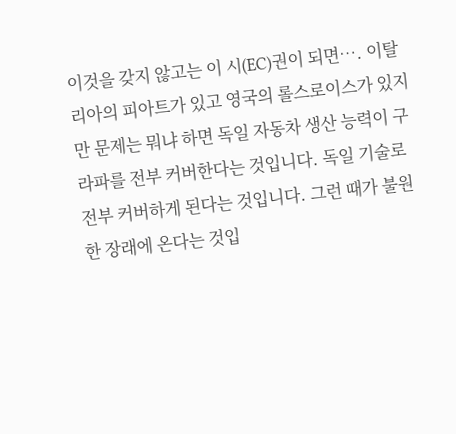이것을 갖지 않고는 이 시(EC)권이 되면…. 이탈리아의 피아트가 있고 영국의 롤스로이스가 있지만 문제는 뭐냐 하면 독일 자동차 생산 능력이 구라파를 전부 커버한다는 것입니다. 독일 기술로 전부 커버하게 된다는 것입니다. 그런 때가 불원한 장래에 온다는 것입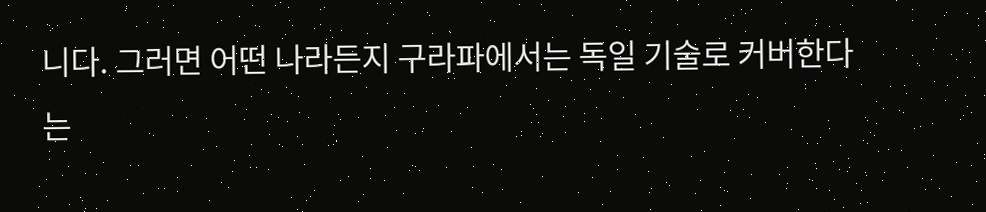니다. 그러면 어떤 나라든지 구라파에서는 독일 기술로 커버한다는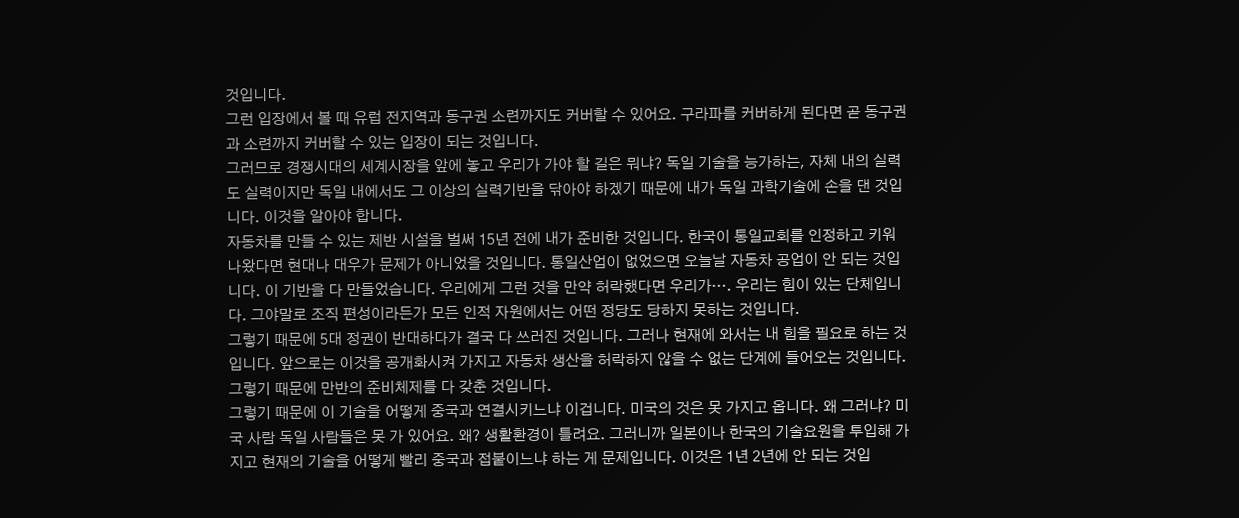것입니다.
그런 입장에서 볼 때 유럽 전지역과 동구권 소련까지도 커버할 수 있어요. 구라파를 커버하게 된다면 곧 동구권과 소련까지 커버할 수 있는 입장이 되는 것입니다.
그러므로 경쟁시대의 세계시장을 앞에 놓고 우리가 가야 할 길은 뭐냐? 독일 기술을 능가하는, 자체 내의 실력도 실력이지만 독일 내에서도 그 이상의 실력기반을 닦아야 하겠기 때문에 내가 독일 과학기술에 손을 댄 것입니다. 이것을 알아야 합니다.
자동차를 만들 수 있는 제반 시설을 벌써 15년 전에 내가 준비한 것입니다. 한국이 통일교회를 인정하고 키워 나왔다면 현대나 대우가 문제가 아니었을 것입니다. 통일산업이 없었으면 오늘날 자동차 공업이 안 되는 것입니다. 이 기반을 다 만들었습니다. 우리에게 그런 것을 만약 허락했다면 우리가…. 우리는 힘이 있는 단체입니다. 그야말로 조직 편성이라든가 모든 인적 자원에서는 어떤 정당도 당하지 못하는 것입니다.
그렇기 때문에 5대 정권이 반대하다가 결국 다 쓰러진 것입니다. 그러나 현재에 와서는 내 힘을 필요로 하는 것입니다. 앞으로는 이것을 공개화시켜 가지고 자동차 생산을 허락하지 않을 수 없는 단계에 들어오는 것입니다. 그렇기 때문에 만반의 준비체제를 다 갖춘 것입니다.
그렇기 때문에 이 기술을 어떻게 중국과 연결시키느냐 이겁니다. 미국의 것은 못 가지고 옵니다. 왜 그러냐? 미국 사람 독일 사람들은 못 가 있어요. 왜? 생활환경이 틀려요. 그러니까 일본이나 한국의 기술요원을 투입해 가지고 현재의 기술을 어떻게 빨리 중국과 접붙이느냐 하는 게 문제입니다. 이것은 1년 2년에 안 되는 것입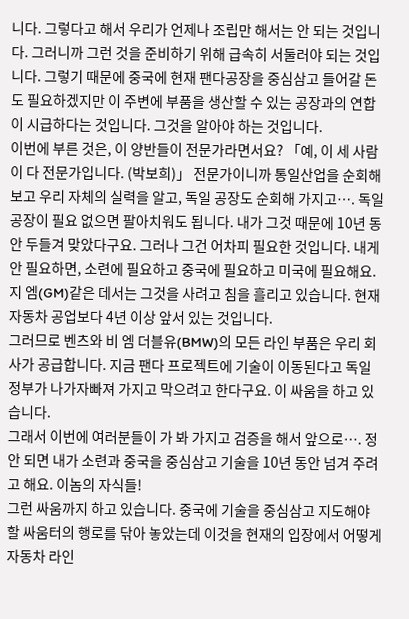니다. 그렇다고 해서 우리가 언제나 조립만 해서는 안 되는 것입니다. 그러니까 그런 것을 준비하기 위해 급속히 서둘러야 되는 것입니다. 그렇기 때문에 중국에 현재 팬다공장을 중심삼고 들어갈 돈도 필요하겠지만 이 주변에 부품을 생산할 수 있는 공장과의 연합이 시급하다는 것입니다. 그것을 알아야 하는 것입니다.
이번에 부른 것은, 이 양반들이 전문가라면서요? 「예, 이 세 사람이 다 전문가입니다. (박보희)」 전문가이니까 통일산업을 순회해 보고 우리 자체의 실력을 알고, 독일 공장도 순회해 가지고…. 독일 공장이 필요 없으면 팔아치워도 됩니다. 내가 그것 때문에 10년 동안 두들겨 맞았다구요. 그러나 그건 어차피 필요한 것입니다. 내게 안 필요하면, 소련에 필요하고 중국에 필요하고 미국에 필요해요. 지 엠(GM)같은 데서는 그것을 사려고 침을 흘리고 있습니다. 현재 자동차 공업보다 4년 이상 앞서 있는 것입니다.
그러므로 벤츠와 비 엠 더블유(BMW)의 모든 라인 부품은 우리 회사가 공급합니다. 지금 팬다 프로젝트에 기술이 이동된다고 독일 정부가 나가자빠져 가지고 막으려고 한다구요. 이 싸움을 하고 있습니다.
그래서 이번에 여러분들이 가 봐 가지고 검증을 해서 앞으로…. 정 안 되면 내가 소련과 중국을 중심삼고 기술을 10년 동안 넘겨 주려고 해요. 이놈의 자식들!
그런 싸움까지 하고 있습니다. 중국에 기술을 중심삼고 지도해야 할 싸움터의 행로를 닦아 놓았는데 이것을 현재의 입장에서 어떻게 자동차 라인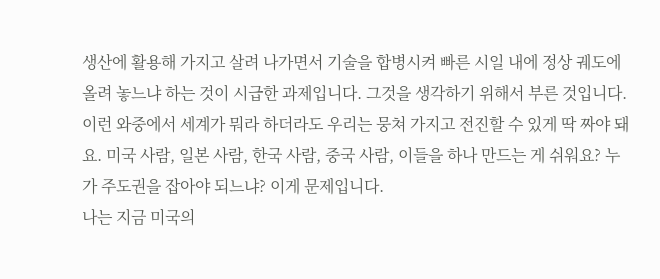생산에 활용해 가지고 살려 나가면서 기술을 합병시켜 빠른 시일 내에 정상 궤도에 올려 놓느냐 하는 것이 시급한 과제입니다. 그것을 생각하기 위해서 부른 것입니다.
이런 와중에서 세계가 뭐라 하더라도 우리는 뭉쳐 가지고 전진할 수 있게 딱 짜야 돼요. 미국 사람, 일본 사람, 한국 사람, 중국 사람, 이들을 하나 만드는 게 쉬워요? 누가 주도권을 잡아야 되느냐? 이게 문제입니다.
나는 지금 미국의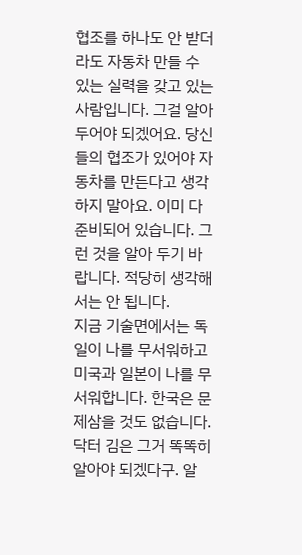협조를 하나도 안 받더라도 자동차 만들 수 있는 실력을 갖고 있는 사람입니다. 그걸 알아 두어야 되겠어요. 당신들의 협조가 있어야 자동차를 만든다고 생각하지 말아요. 이미 다 준비되어 있습니다. 그런 것을 알아 두기 바랍니다. 적당히 생각해서는 안 됩니다.
지금 기술면에서는 독일이 나를 무서워하고 미국과 일본이 나를 무서워합니다. 한국은 문제삼을 것도 없습니다. 닥터 김은 그거 똑똑히 알아야 되겠다구. 알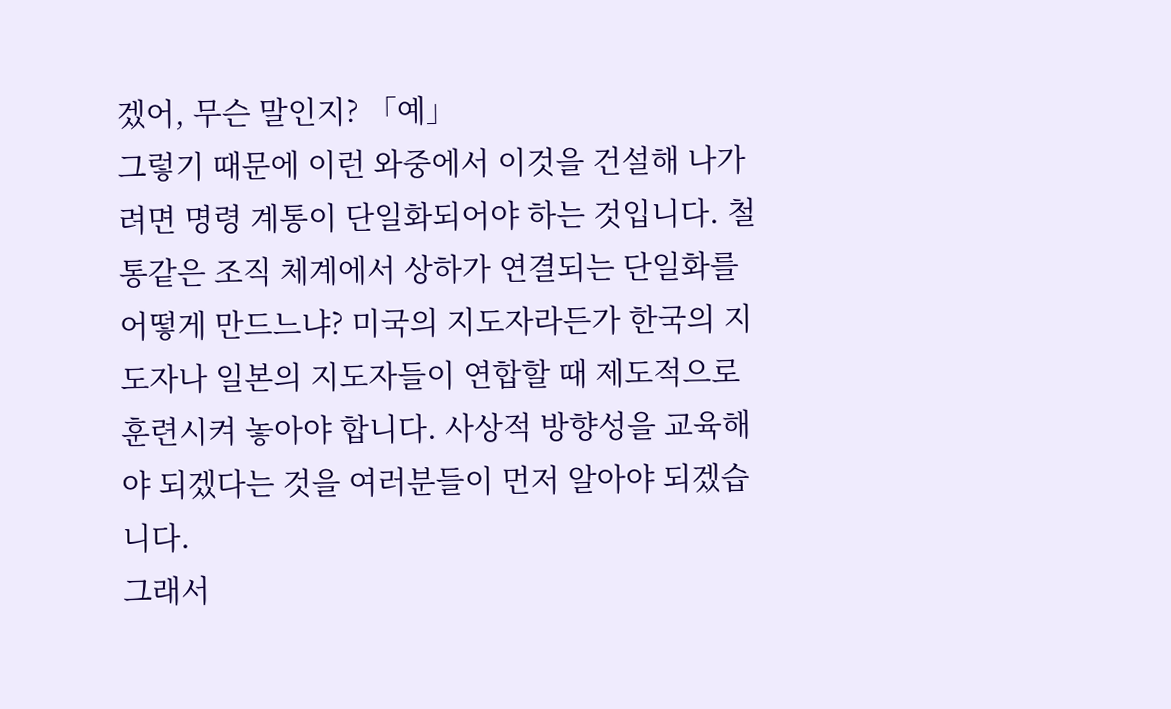겠어, 무슨 말인지? 「예」
그렇기 때문에 이런 와중에서 이것을 건설해 나가려면 명령 계통이 단일화되어야 하는 것입니다. 철통같은 조직 체계에서 상하가 연결되는 단일화를 어떻게 만드느냐? 미국의 지도자라든가 한국의 지도자나 일본의 지도자들이 연합할 때 제도적으로 훈련시켜 놓아야 합니다. 사상적 방향성을 교육해야 되겠다는 것을 여러분들이 먼저 알아야 되겠습니다.
그래서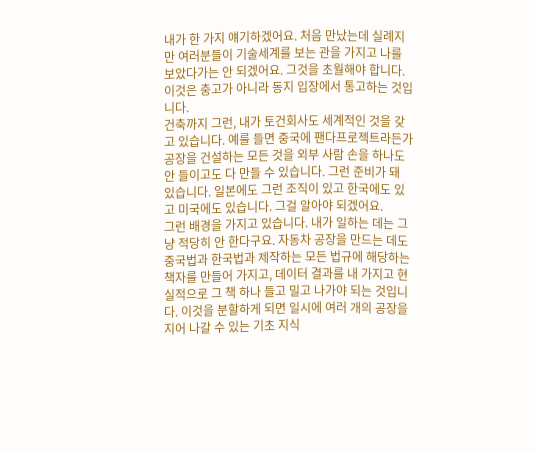내가 한 가지 얘기하겠어요. 처음 만났는데 실례지만 여러분들이 기술세계를 보는 관을 가지고 나를 보았다가는 안 되겠어요. 그것을 초월해야 합니다. 이것은 충고가 아니라 동지 입장에서 통고하는 것입니다.
건축까지 그런, 내가 토건회사도 세계적인 것을 갖고 있습니다. 예를 들면 중국에 팬다프로젝트라든가 공장을 건설하는 모든 것을 외부 사람 손을 하나도 안 들이고도 다 만들 수 있습니다. 그런 준비가 돼 있습니다. 일본에도 그런 조직이 있고 한국에도 있고 미국에도 있습니다. 그걸 알아야 되겠어요.
그런 배경을 가지고 있습니다. 내가 일하는 데는 그냥 적당히 안 한다구요. 자동차 공장을 만드는 데도 중국법과 한국법과 제작하는 모든 법규에 해당하는 책자를 만들어 가지고, 데이터 결과를 내 가지고 현실적으로 그 책 하나 들고 밀고 나가야 되는 것입니다. 이것을 분할하게 되면 일시에 여러 개의 공장을 지어 나갈 수 있는 기초 지식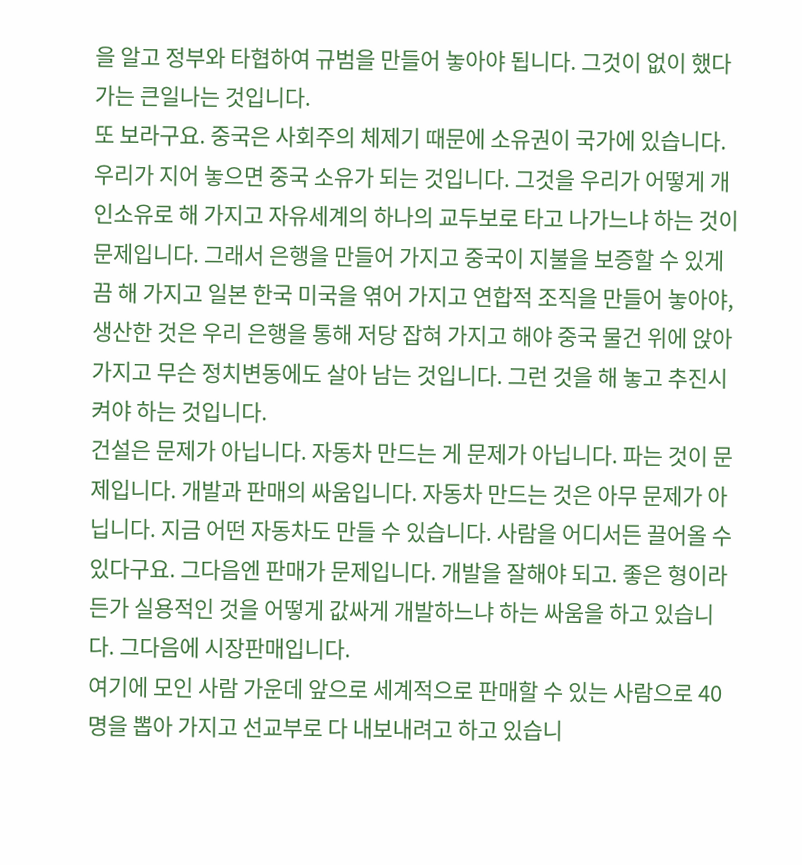을 알고 정부와 타협하여 규범을 만들어 놓아야 됩니다. 그것이 없이 했다가는 큰일나는 것입니다.
또 보라구요. 중국은 사회주의 체제기 때문에 소유권이 국가에 있습니다. 우리가 지어 놓으면 중국 소유가 되는 것입니다. 그것을 우리가 어떻게 개인소유로 해 가지고 자유세계의 하나의 교두보로 타고 나가느냐 하는 것이 문제입니다. 그래서 은행을 만들어 가지고 중국이 지불을 보증할 수 있게끔 해 가지고 일본 한국 미국을 엮어 가지고 연합적 조직을 만들어 놓아야, 생산한 것은 우리 은행을 통해 저당 잡혀 가지고 해야 중국 물건 위에 앉아 가지고 무슨 정치변동에도 살아 남는 것입니다. 그런 것을 해 놓고 추진시켜야 하는 것입니다.
건설은 문제가 아닙니다. 자동차 만드는 게 문제가 아닙니다. 파는 것이 문제입니다. 개발과 판매의 싸움입니다. 자동차 만드는 것은 아무 문제가 아닙니다. 지금 어떤 자동차도 만들 수 있습니다. 사람을 어디서든 끌어올 수 있다구요. 그다음엔 판매가 문제입니다. 개발을 잘해야 되고. 좋은 형이라든가 실용적인 것을 어떻게 값싸게 개발하느냐 하는 싸움을 하고 있습니다. 그다음에 시장판매입니다.
여기에 모인 사람 가운데 앞으로 세계적으로 판매할 수 있는 사람으로 40명을 뽑아 가지고 선교부로 다 내보내려고 하고 있습니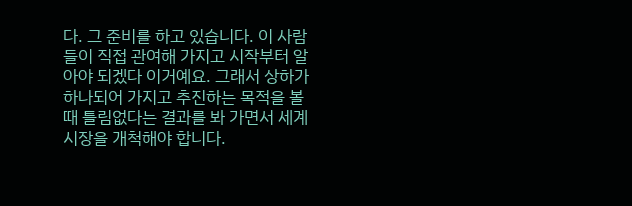다. 그 준비를 하고 있습니다. 이 사람들이 직접 관여해 가지고 시작부터 알아야 되겠다 이거예요. 그래서 상하가 하나되어 가지고 추진하는 목적을 볼 때 틀림없다는 결과를 봐 가면서 세계 시장을 개척해야 합니다.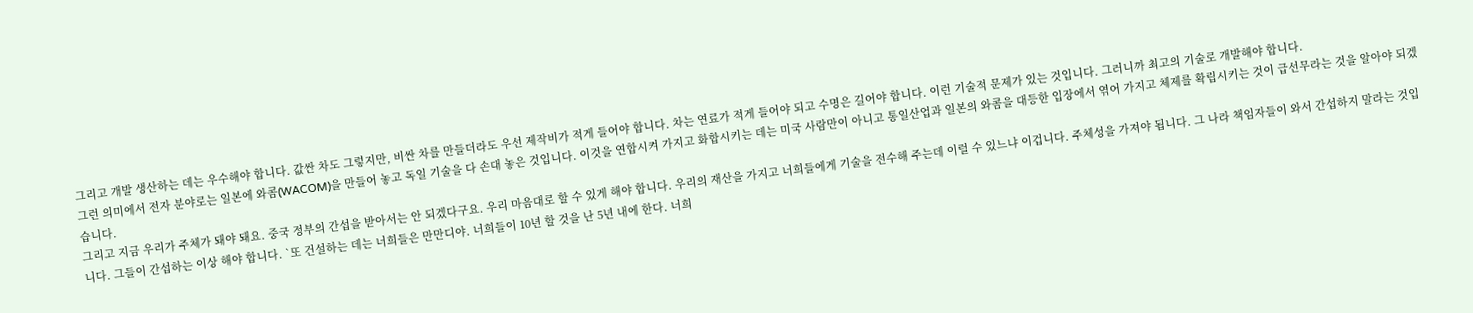그리고 개발 생산하는 데는 우수해야 합니다. 값싼 차도 그렇지만, 비싼 차를 만들더라도 우선 제작비가 적게 들어야 합니다. 차는 연료가 적게 들어야 되고 수명은 길어야 합니다. 이런 기술적 문제가 있는 것입니다. 그러니까 최고의 기술로 개발해야 합니다.
그런 의미에서 전자 분야로는 일본에 와콤(WACOM)을 만들어 놓고 독일 기술을 다 손대 놓은 것입니다. 이것을 연합시켜 가지고 화합시키는 데는 미국 사람만이 아니고 통일산업과 일본의 와콤을 대등한 입장에서 엮어 가지고 체제를 확립시키는 것이 급선무라는 것을 알아야 되겠습니다.
그리고 지금 우리가 주체가 돼야 돼요. 중국 정부의 간섭을 받아서는 안 되겠다구요. 우리 마음대로 할 수 있게 해야 합니다. 우리의 재산을 가지고 너희들에게 기술을 전수해 주는데 이럴 수 있느냐 이겁니다. 주체성을 가져야 됩니다. 그 나라 책임자들이 와서 간섭하지 말라는 것입니다. 그들이 간섭하는 이상 해야 합니다. `또 건설하는 데는 너희들은 만만디야. 너희들이 10년 할 것을 난 5년 내에 한다. 너희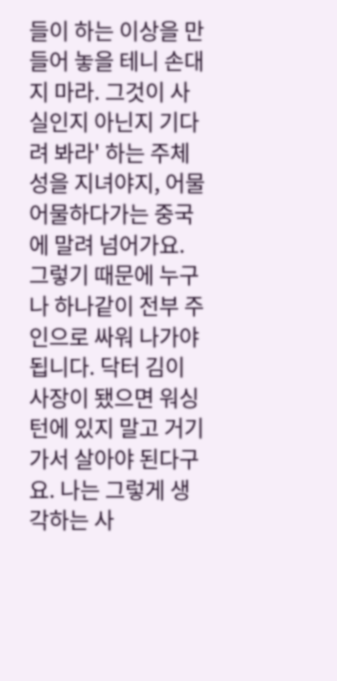들이 하는 이상을 만들어 놓을 테니 손대지 마라. 그것이 사실인지 아닌지 기다려 봐라' 하는 주체성을 지녀야지, 어물어물하다가는 중국에 말려 넘어가요.
그렇기 때문에 누구나 하나같이 전부 주인으로 싸워 나가야 됩니다. 닥터 김이 사장이 됐으면 워싱턴에 있지 말고 거기 가서 살아야 된다구요. 나는 그렇게 생각하는 사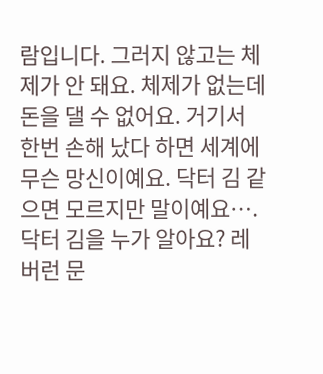람입니다. 그러지 않고는 체제가 안 돼요. 체제가 없는데 돈을 댈 수 없어요. 거기서 한번 손해 났다 하면 세계에 무슨 망신이예요. 닥터 김 같으면 모르지만 말이예요…. 닥터 김을 누가 알아요? 레버런 문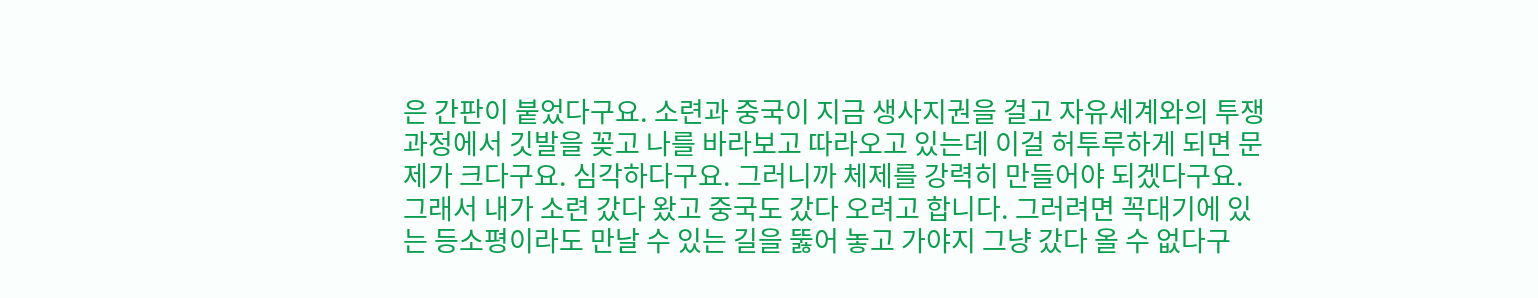은 간판이 붙었다구요. 소련과 중국이 지금 생사지권을 걸고 자유세계와의 투쟁과정에서 깃발을 꽂고 나를 바라보고 따라오고 있는데 이걸 허투루하게 되면 문제가 크다구요. 심각하다구요. 그러니까 체제를 강력히 만들어야 되겠다구요.
그래서 내가 소련 갔다 왔고 중국도 갔다 오려고 합니다. 그러려면 꼭대기에 있는 등소평이라도 만날 수 있는 길을 뚫어 놓고 가야지 그냥 갔다 올 수 없다구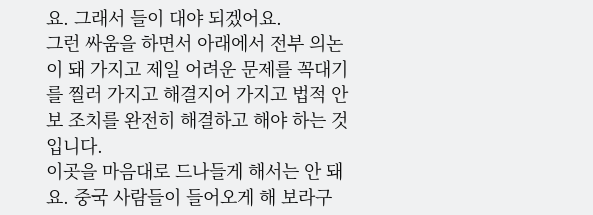요. 그래서 들이 대야 되겠어요.
그런 싸움을 하면서 아래에서 전부 의논이 돼 가지고 제일 어려운 문제를 꼭대기를 찔러 가지고 해결지어 가지고 법적 안보 조치를 완전히 해결하고 해야 하는 것입니다.
이곳을 마음대로 드나들게 해서는 안 돼요. 중국 사람들이 들어오게 해 보라구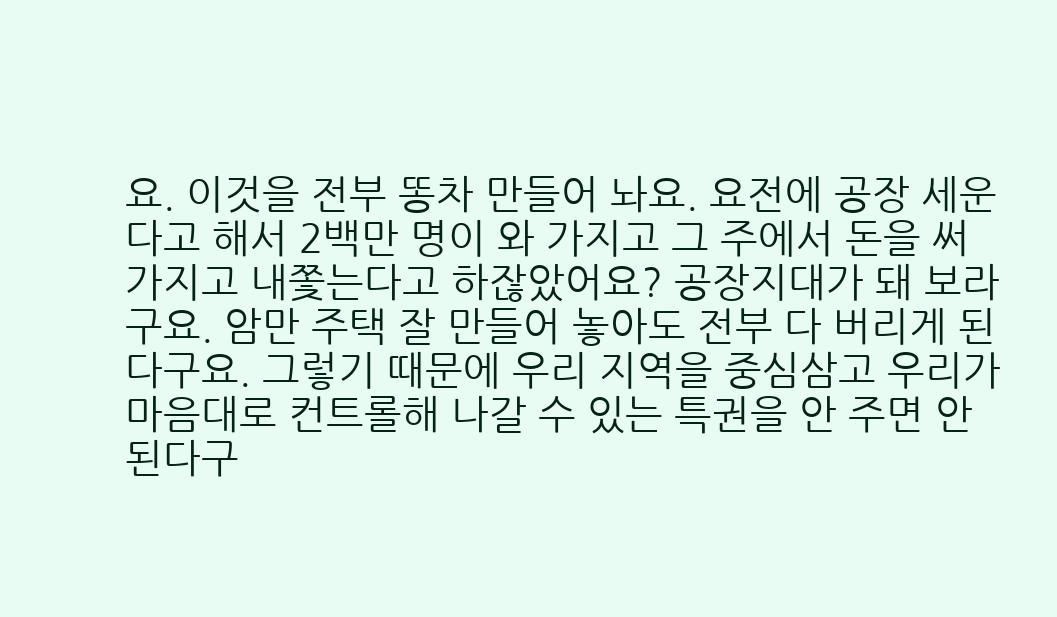요. 이것을 전부 똥차 만들어 놔요. 요전에 공장 세운다고 해서 2백만 명이 와 가지고 그 주에서 돈을 써 가지고 내쫓는다고 하잖았어요? 공장지대가 돼 보라구요. 암만 주택 잘 만들어 놓아도 전부 다 버리게 된다구요. 그렇기 때문에 우리 지역을 중심삼고 우리가 마음대로 컨트롤해 나갈 수 있는 특권을 안 주면 안 된다구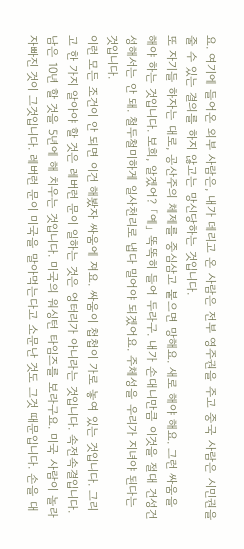요. 여기에 들어온 외부 사람은, 내가 데리고 온 사람은 전부 영주권을 주고 중국 사람은 시민권을 줄 수 있는 결의를 하지 않고는 망신당하는 것입니다.
또 자기들 하자는 대로, 공산주의 체제를 중심삼고 붙으면 망해요. 새로 해야 해요. 그런 싸움을 해야 하는 것입니다. 보희, 알겠어? 「예」 똑똑히 들어 두라구. 내가 손대니만큼 이것을 절대 건성건성해서는 안 돼. 철두철미하게 일사천리로 냅다 밀어야 되겠어요. 주체성을 우리가 지녀야 된다는 것입니다.
이런 모든 조건이 안 되면 이건 해봤자 싸움에 져요. 싸움이 첩첩이 가로 놓여 있는 것입니다. 그리고 한 가지 알아야 할 것은 레버런 문이 일하는 것은 엉터리가 아니라는 것입니다. 속전속결입니다. 남은 10년 할 것을 5년에 해 치우는 것입니다. 미국의 워싱턴 타임즈를 보라구요. 미국 사람이 놀라 자빠진 것이 그것입니다. 레버런 문이 미국을 말아먹는다고 소문난 것도 그것 때문입니다. 손을 대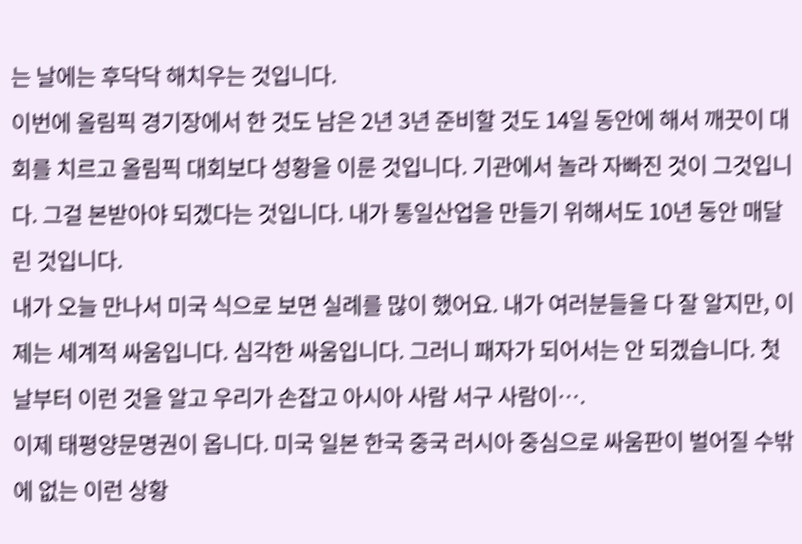는 날에는 후닥닥 해치우는 것입니다.
이번에 올림픽 경기장에서 한 것도 남은 2년 3년 준비할 것도 14일 동안에 해서 깨끗이 대회를 치르고 올림픽 대회보다 성황을 이룬 것입니다. 기관에서 놀라 자빠진 것이 그것입니다. 그걸 본받아야 되겠다는 것입니다. 내가 통일산업을 만들기 위해서도 10년 동안 매달린 것입니다.
내가 오늘 만나서 미국 식으로 보면 실례를 많이 했어요. 내가 여러분들을 다 잘 알지만, 이제는 세계적 싸움입니다. 심각한 싸움입니다. 그러니 패자가 되어서는 안 되겠습니다. 첫날부터 이런 것을 알고 우리가 손잡고 아시아 사람 서구 사람이….
이제 태평양문명권이 옵니다. 미국 일본 한국 중국 러시아 중심으로 싸움판이 벌어질 수밖에 없는 이런 상황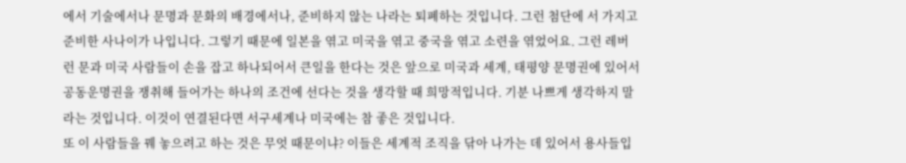에서 기술에서나 문명과 문화의 배경에서나, 준비하지 않는 나라는 퇴폐하는 것입니다. 그런 첨단에 서 가지고 준비한 사나이가 나입니다. 그렇기 때문에 일본을 엮고 미국을 엮고 중국을 엮고 소련을 엮었어요. 그런 레버런 문과 미국 사람들이 손을 잡고 하나되어서 큰일을 한다는 것은 앞으로 미국과 세계, 태평양 문명권에 있어서 공동운명권을 쟁취해 들어가는 하나의 조건에 선다는 것을 생각할 때 희망적입니다. 기분 나쁘게 생각하지 말라는 것입니다. 이것이 연결된다면 서구세계나 미국에는 참 좋은 것입니다.
또 이 사람들을 꿰 놓으려고 하는 것은 무엇 때문이냐? 이들은 세계적 조직을 닦아 나가는 데 있어서 용사들입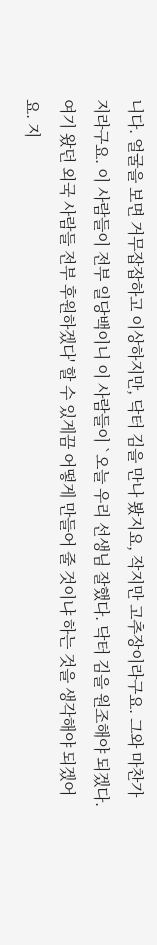니다. 얼굴을 보면 거무잡잡하고 이상하지만, 닥터 김을 만나 봤지요, 작지만 고추장이라구요. 그와 마찬가지라구요. 이 사람들이 전부 일당백이니 이 사람들이 `오늘 우리 선생님 잘했다. 닥터 김을 원조해야 되겠다. 여기 왔던 외국 사람들 전부 후원하겠다' 할 수 있게끔 어떻게 만들어 줄 것이냐 하는 것을 생각해야 되겠어요. 지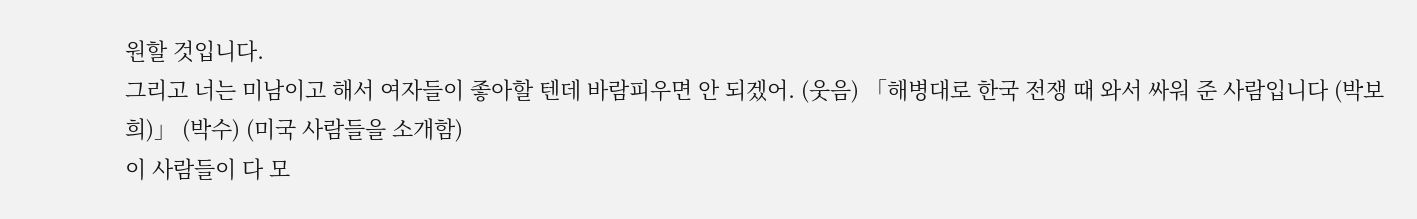원할 것입니다.
그리고 너는 미남이고 해서 여자들이 좋아할 텐데 바람피우면 안 되겠어. (웃음) 「해병대로 한국 전쟁 때 와서 싸워 준 사람입니다 (박보희)」 (박수) (미국 사람들을 소개함)
이 사람들이 다 모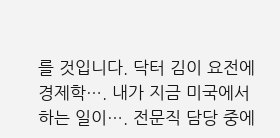를 것입니다. 닥터 김이 요전에 경제학…. 내가 지금 미국에서 하는 일이…. 전문직 담당 중에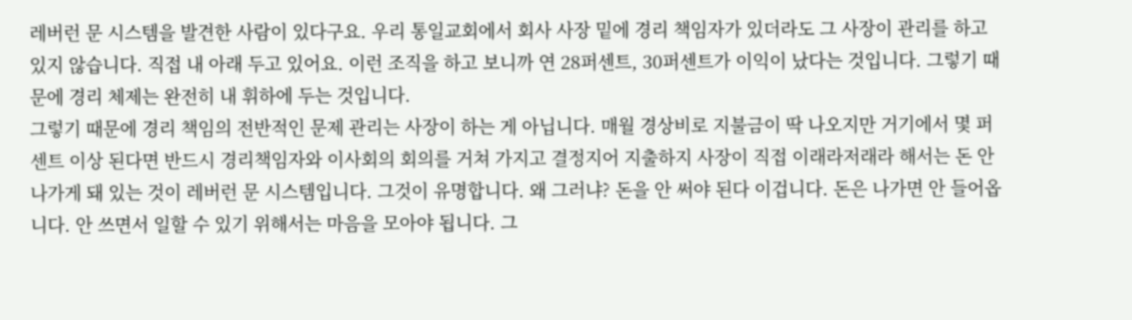레버런 문 시스템을 발견한 사람이 있다구요. 우리 통일교회에서 회사 사장 밑에 경리 책임자가 있더라도 그 사장이 관리를 하고 있지 않습니다. 직접 내 아래 두고 있어요. 이런 조직을 하고 보니까 연 28퍼센트, 30퍼센트가 이익이 났다는 것입니다. 그렇기 때문에 경리 체제는 완전히 내 휘하에 두는 것입니다.
그렇기 때문에 경리 책임의 전반적인 문제 관리는 사장이 하는 게 아닙니다. 매월 경상비로 지불금이 딱 나오지만 거기에서 몇 퍼센트 이상 된다면 반드시 경리책임자와 이사회의 회의를 거쳐 가지고 결정지어 지출하지 사장이 직접 이래라저래라 해서는 돈 안 나가게 돼 있는 것이 레버런 문 시스템입니다. 그것이 유명합니다. 왜 그러냐? 돈을 안 써야 된다 이겁니다. 돈은 나가면 안 들어옵니다. 안 쓰면서 일할 수 있기 위해서는 마음을 모아야 됩니다. 그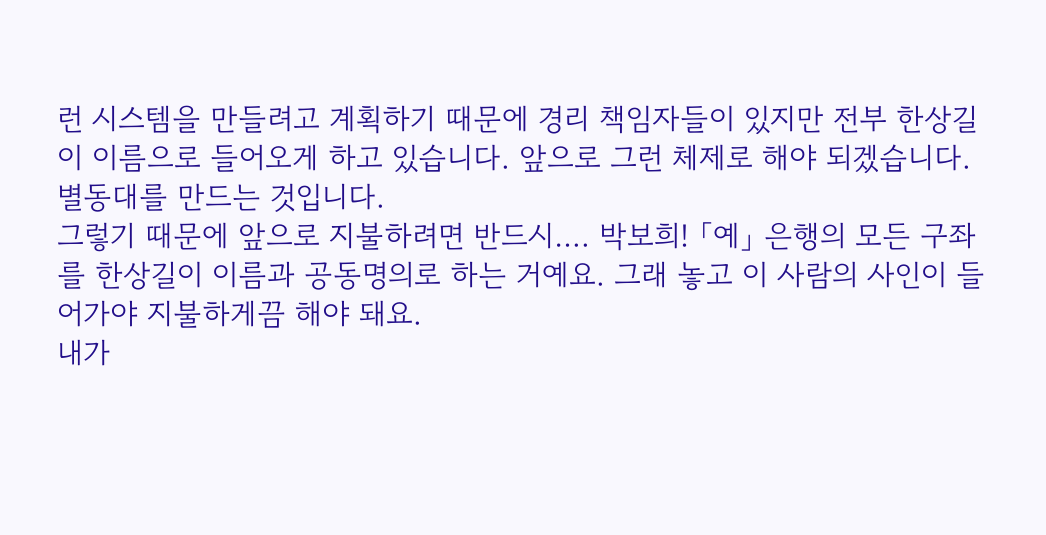런 시스템을 만들려고 계획하기 때문에 경리 책임자들이 있지만 전부 한상길이 이름으로 들어오게 하고 있습니다. 앞으로 그런 체제로 해야 되겠습니다. 별동대를 만드는 것입니다.
그렇기 때문에 앞으로 지불하려면 반드시…. 박보희! 「예」 은행의 모든 구좌를 한상길이 이름과 공동명의로 하는 거예요. 그래 놓고 이 사람의 사인이 들어가야 지불하게끔 해야 돼요.
내가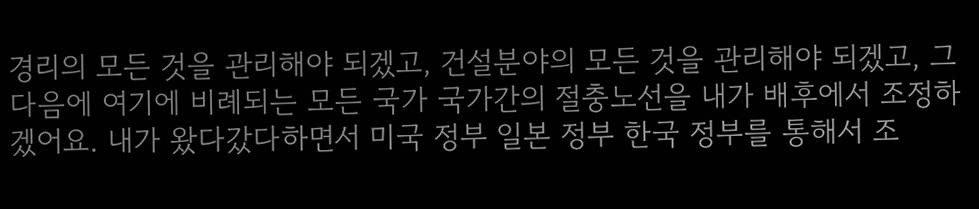경리의 모든 것을 관리해야 되겠고, 건설분야의 모든 것을 관리해야 되겠고, 그다음에 여기에 비례되는 모든 국가 국가간의 절충노선을 내가 배후에서 조정하겠어요. 내가 왔다갔다하면서 미국 정부 일본 정부 한국 정부를 통해서 조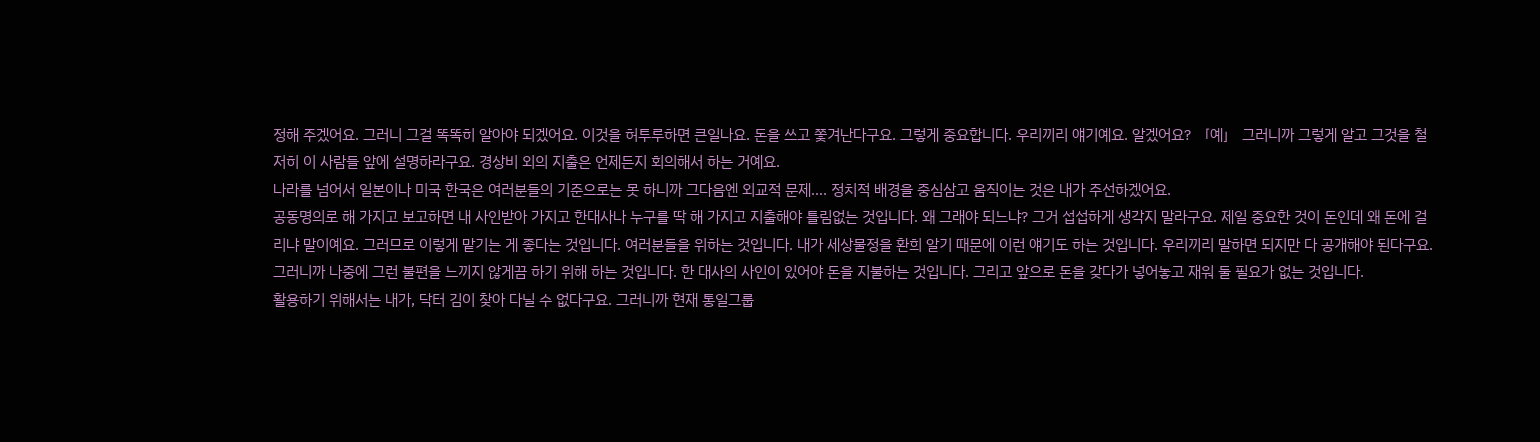정해 주겠어요. 그러니 그걸 똑똑히 알아야 되겠어요. 이것을 허투루하면 큰일나요. 돈을 쓰고 쫓겨난다구요. 그렇게 중요합니다. 우리끼리 얘기예요. 알겠어요? 「예」 그러니까 그렇게 알고 그것을 철저히 이 사람들 앞에 설명하라구요. 경상비 외의 지출은 언제든지 회의해서 하는 거예요.
나라를 넘어서 일본이나 미국 한국은 여러분들의 기준으로는 못 하니까 그다음엔 외교적 문제…. 정치적 배경을 중심삼고 움직이는 것은 내가 주선하겠어요.
공동명의로 해 가지고 보고하면 내 사인받아 가지고 한대사나 누구를 딱 해 가지고 지출해야 틀림없는 것입니다. 왜 그래야 되느냐? 그거 섭섭하게 생각지 말라구요. 제일 중요한 것이 돈인데 왜 돈에 걸리냐 말이예요. 그러므로 이렇게 맡기는 게 좋다는 것입니다. 여러분들을 위하는 것입니다. 내가 세상물정을 환희 알기 때문에 이런 얘기도 하는 것입니다. 우리끼리 말하면 되지만 다 공개해야 된다구요.
그러니까 나중에 그런 불편을 느끼지 않게끔 하기 위해 하는 것입니다. 한 대사의 사인이 있어야 돈을 지불하는 것입니다. 그리고 앞으로 돈을 갖다가 넣어놓고 재워 둘 필요가 없는 것입니다.
활용하기 위해서는 내가, 닥터 김이 찾아 다닐 수 없다구요. 그러니까 현재 통일그룹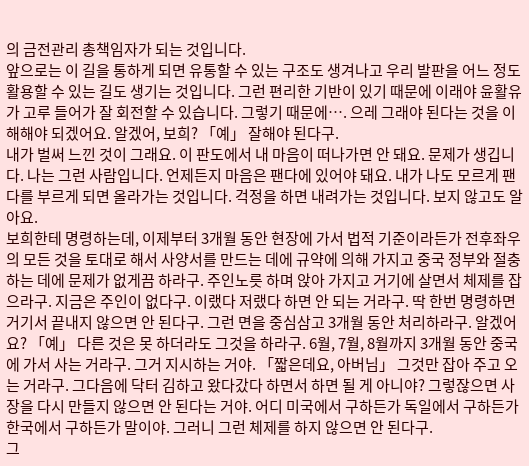의 금전관리 총책임자가 되는 것입니다.
앞으로는 이 길을 통하게 되면 유통할 수 있는 구조도 생겨나고 우리 발판을 어느 정도 활용할 수 있는 길도 생기는 것입니다. 그런 편리한 기반이 있기 때문에 이래야 윤활유가 고루 들어가 잘 회전할 수 있습니다. 그렇기 때문에…. 으레 그래야 된다는 것을 이해해야 되겠어요. 알겠어, 보희? 「예」 잘해야 된다구.
내가 벌써 느낀 것이 그래요. 이 판도에서 내 마음이 떠나가면 안 돼요. 문제가 생깁니다. 나는 그런 사람입니다. 언제든지 마음은 팬다에 있어야 돼요. 내가 나도 모르게 팬다를 부르게 되면 올라가는 것입니다. 걱정을 하면 내려가는 것입니다. 보지 않고도 알아요.
보희한테 명령하는데, 이제부터 3개월 동안 현장에 가서 법적 기준이라든가 전후좌우의 모든 것을 토대로 해서 사양서를 만드는 데에 규약에 의해 가지고 중국 정부와 절충하는 데에 문제가 없게끔 하라구. 주인노릇 하며 앉아 가지고 거기에 살면서 체제를 잡으라구. 지금은 주인이 없다구. 이랬다 저랬다 하면 안 되는 거라구. 딱 한번 명령하면 거기서 끝내지 않으면 안 된다구. 그런 면을 중심삼고 3개월 동안 처리하라구. 알겠어요? 「예」 다른 것은 못 하더라도 그것을 하라구. 6월, 7월, 8월까지 3개월 동안 중국에 가서 사는 거라구. 그거 지시하는 거야. 「짧은데요, 아버님」 그것만 잡아 주고 오는 거라구. 그다음에 닥터 김하고 왔다갔다 하면서 하면 될 게 아니야? 그렇잖으면 사장을 다시 만들지 않으면 안 된다는 거야. 어디 미국에서 구하든가 독일에서 구하든가 한국에서 구하든가 말이야. 그러니 그런 체제를 하지 않으면 안 된다구.
그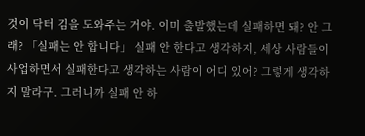것이 닥터 김을 도와주는 거야. 이미 출발했는데 실패하면 돼? 안 그래? 「실패는 안 합니다」 실패 안 한다고 생각하지, 세상 사람들이 사업하면서 실패한다고 생각하는 사람이 어디 있어? 그렇게 생각하지 말라구. 그러니까 실패 안 하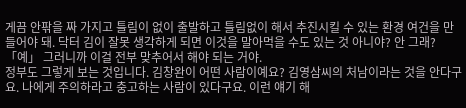게끔 안팎을 짜 가지고 틀림이 없이 출발하고 틀림없이 해서 추진시킬 수 있는 환경 여건을 만들어야 돼. 닥터 김이 잘못 생각하게 되면 이것을 말아먹을 수도 있는 것 아니야? 안 그래? 「예」 그러니까 이걸 전부 맞추어서 해야 되는 거야.
정부도 그렇게 보는 것입니다. 김창완이 어떤 사람이예요? 김영삼씨의 처남이라는 것을 안다구요. 나에게 주의하라고 충고하는 사람이 있다구요. 이런 얘기 해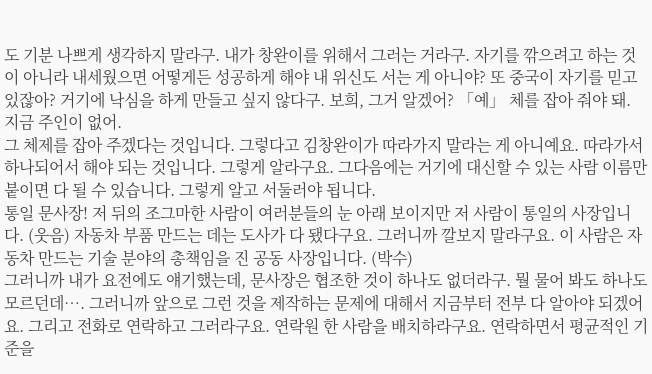도 기분 나쁘게 생각하지 말라구. 내가 창완이를 위해서 그러는 거라구. 자기를 깎으려고 하는 것이 아니라 내세웠으면 어떻게든 성공하게 해야 내 위신도 서는 게 아니야? 또 중국이 자기를 믿고 있잖아? 거기에 낙심을 하게 만들고 싶지 않다구. 보희, 그거 알겠어? 「예」 체를 잡아 줘야 돼. 지금 주인이 없어.
그 체제를 잡아 주겠다는 것입니다. 그렇다고 김창완이가 따라가지 말라는 게 아니예요. 따라가서 하나되어서 해야 되는 것입니다. 그렇게 알라구요. 그다음에는 거기에 대신할 수 있는 사람 이름만 붙이면 다 될 수 있습니다. 그렇게 알고 서둘러야 됩니다.
통일 문사장! 저 뒤의 조그마한 사람이 여러분들의 눈 아래 보이지만 저 사람이 통일의 사장입니다. (웃음) 자동차 부품 만드는 데는 도사가 다 됐다구요. 그러니까 깔보지 말라구요. 이 사람은 자동차 만드는 기술 분야의 총책임을 진 공동 사장입니다. (박수)
그러니까 내가 요전에도 얘기했는데, 문사장은 협조한 것이 하나도 없더라구. 뭘 물어 봐도 하나도 모르던데…. 그러니까 앞으로 그런 것을 제작하는 문제에 대해서 지금부터 전부 다 알아야 되겠어요. 그리고 전화로 연락하고 그러라구요. 연락원 한 사람을 배치하라구요. 연락하면서 평균적인 기준을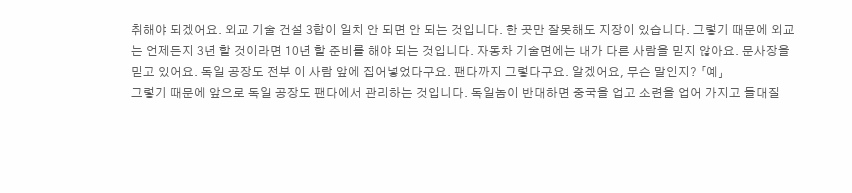취해야 되겠어요. 외교 기술 건설 3합이 일치 안 되면 안 되는 것입니다. 한 곳만 잘못해도 지장이 있습니다. 그렇기 때문에 외교는 언제든지 3년 할 것이라면 10년 할 준비를 해야 되는 것입니다. 자동차 기술면에는 내가 다른 사람을 믿지 않아요. 문사장을 믿고 있어요. 독일 공장도 전부 이 사람 앞에 집어넣었다구요. 팬다까지 그렇다구요. 알겠어요, 무슨 말인지? 「예」
그렇기 때문에 앞으로 독일 공장도 팬다에서 관리하는 것입니다. 독일놈이 반대하면 중국을 업고 소련을 업어 가지고 들대질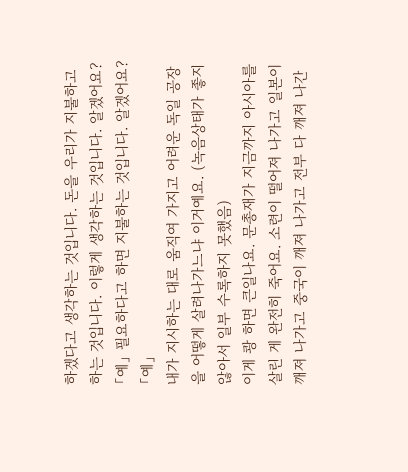하겠다고 생각하는 것입니다. 돈을 우리가 지불하고 하는 것입니다. 이렇게 생각하는 것입니다. 알겠어요? 「예」 필요하다고 하면 지불하는 것입니다. 알겠어요? 「예」
내가 지시하는 대로 움직여 가지고 어려운 독일 공장을 어떻게 살려나가느냐 이거예요. (녹음상태가 좋지 않아서 일부 수록하지 못했음)
이게 쾅 하면 큰일나요. 문총재가 지금까지 아시아를 살린 게 완전히 죽어요. 소련이 떨어져 나가고 일본이 깨져 나가고 중국이 깨져 나가고 전부 다 깨져 나간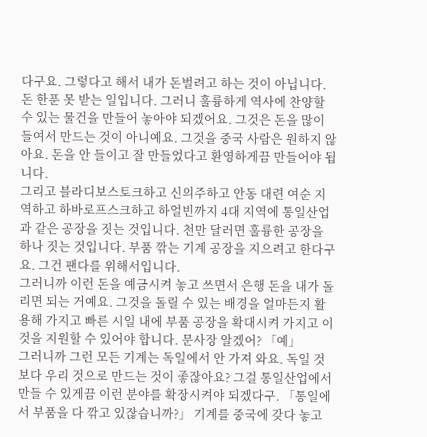다구요. 그렇다고 해서 내가 돈벌려고 하는 것이 아닙니다. 돈 한푼 못 받는 일입니다. 그러니 훌륭하게 역사에 찬양할 수 있는 물건을 만들어 놓아야 되겠어요. 그것은 돈을 많이 들여서 만드는 것이 아니예요. 그것을 중국 사람은 원하지 않아요. 돈을 안 들이고 잘 만들었다고 환영하게끔 만들어야 됩니다.
그리고 블라디보스토크하고 신의주하고 안동 대련 여순 지역하고 하바로프스크하고 하얼빈까지 4대 지역에 통일산업과 같은 공장을 짓는 것입니다. 천만 달러면 훌륭한 공장을 하나 짓는 것입니다. 부품 깎는 기계 공장을 지으려고 한다구요. 그건 팬다를 위해서입니다.
그러니까 이런 돈을 예금시켜 놓고 쓰면서 은행 돈을 내가 돌리면 되는 거예요. 그것을 돌릴 수 있는 배경을 얼마든지 활용해 가지고 빠른 시일 내에 부품 공장을 확대시켜 가지고 이것을 지원할 수 있어야 합니다. 문사장 알겠어? 「예」
그러니까 그런 모든 기계는 독일에서 안 가져 와요. 독일 것보다 우리 것으로 만드는 것이 좋잖아요? 그걸 통일산업에서 만들 수 있게끔 이런 분야를 확장시켜야 되겠다구. 「통일에서 부품을 다 깎고 있잖습니까?」 기계를 중국에 갖다 놓고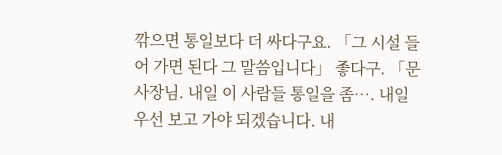깎으면 통일보다 더 싸다구요. 「그 시설 들어 가면 된다 그 말씀입니다」 좋다구. 「문사장님. 내일 이 사람들 통일을 좀…. 내일 우선 보고 가야 되겠습니다. 내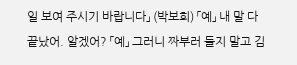일 보여 주시기 바랍니다」 (박보희) 「예」 내 말 다 끝났어. 알겠어? 「예」 그러니 짜부러 들지 말고 김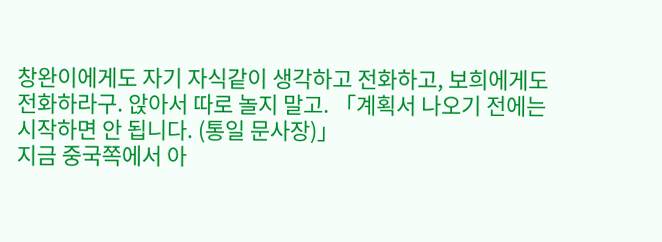창완이에게도 자기 자식같이 생각하고 전화하고, 보희에게도 전화하라구. 앉아서 따로 놀지 말고. 「계획서 나오기 전에는 시작하면 안 됩니다. (통일 문사장)」
지금 중국쪽에서 아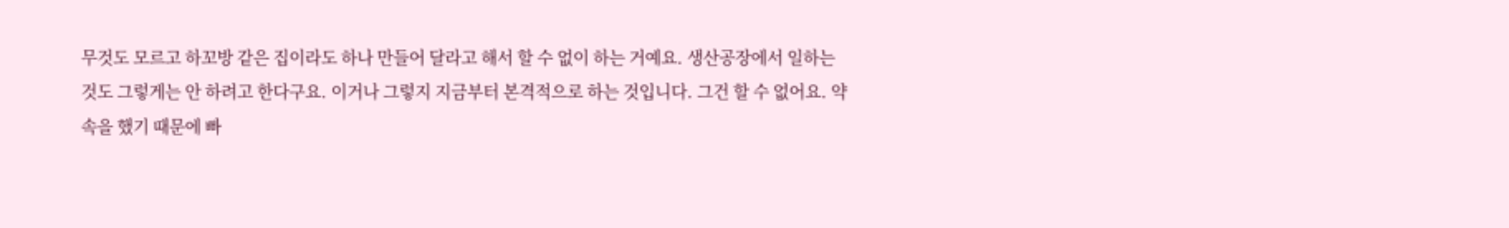무것도 모르고 하꼬방 같은 집이라도 하나 만들어 달라고 해서 할 수 없이 하는 거예요. 생산공장에서 일하는 것도 그렇게는 안 하려고 한다구요. 이거나 그렇지 지금부터 본격적으로 하는 것입니다. 그건 할 수 없어요. 약속을 했기 때문에 빠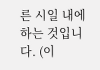른 시일 내에 하는 것입니다. (이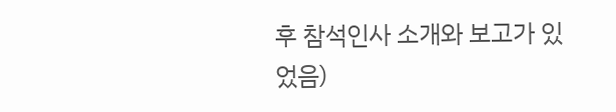후 참석인사 소개와 보고가 있었음)